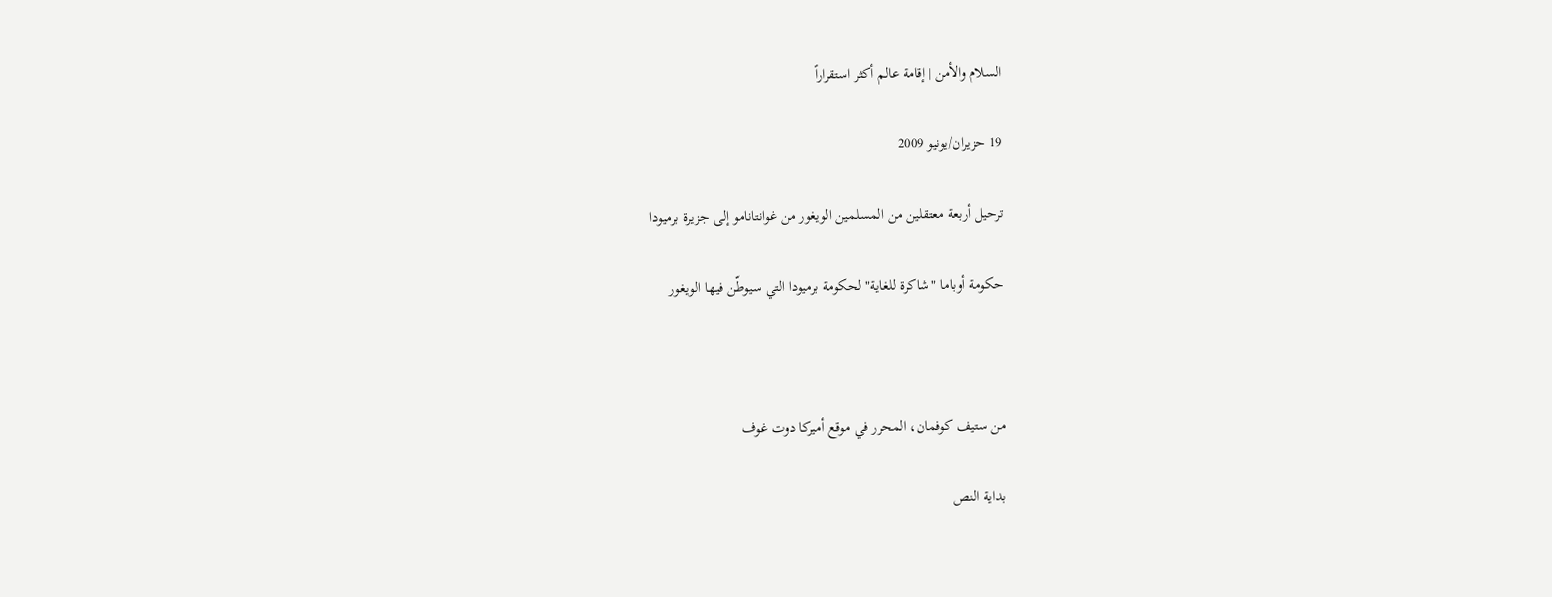السلام والأمن | إقامة عالم أكثر استقراراً

19 حزيران/يونيو 2009

ترحيل أربعة معتقلين من المسلمين الويغور من غوانتانامو إلى جزيرة برميودا

حكومة أوباما "شاكرة للغاية" لحكومة برميودا التي سيوطّن فيها الويغور



من ستيف كوفمان، المحرر في موقع أميركا دوت غوف

بداية النص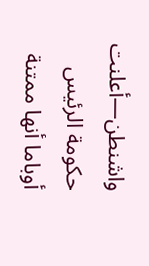واشنطن—أعلنت حكومة الرئيس أوباما أنها ممتنة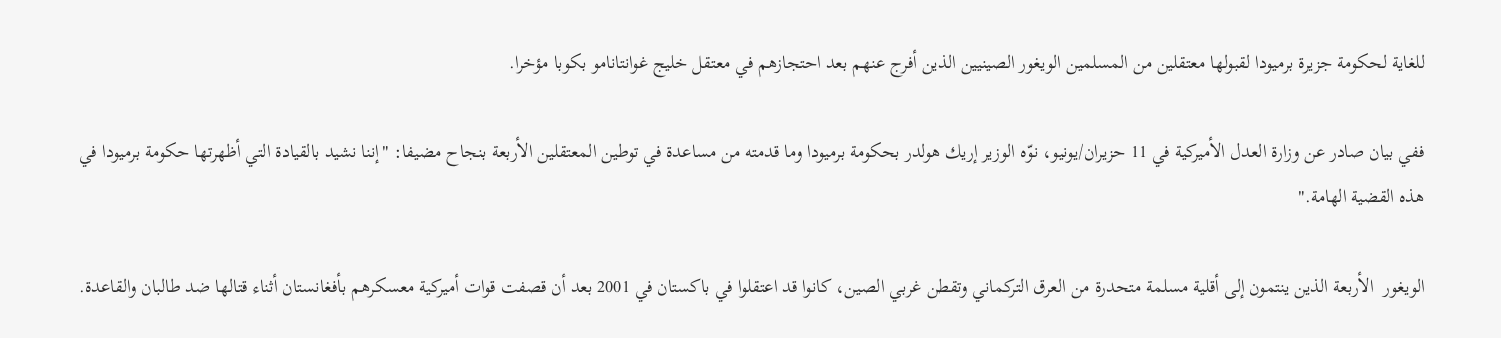للغاية لحكومة جزيرة برميودا لقبولها معتقلين من المسلمين الويغور الصينيين الذين أفرج عنهم بعد احتجازهم في معتقل خليج غوانتانامو بكوبا مؤخرا.

ففي بيان صادر عن وزارة العدل الأميركية في 11 حزيران/يونيو، نوّه الوزير إريك هولدر بحكومة برميودا وما قدمته من مساعدة في توطين المعتقلين الأربعة بنجاح مضيفا: "إننا نشيد بالقيادة التي أظهرتها حكومة برميودا في هذه القضية الهامة."

الويغور  الأربعة الذين ينتمون إلى أقلية مسلمة متحدرة من العرق التركماني وتقطن غربي الصين، كانوا قد اعتقلوا في باكستان في 2001 بعد أن قصفت قوات أميركية معسكرهم بأفغانستان أثناء قتالها ضد طالبان والقاعدة.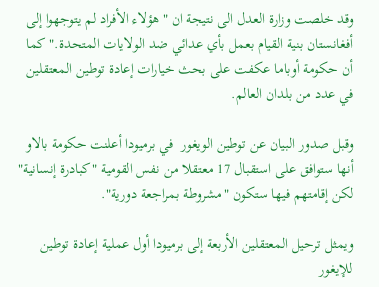وقد خلصت وزارة العدل الى نتيجة ان "هؤلاء الأفراد لم يتوجهوا إلى أفغانستان بنية القيام بعمل بأي عدائي ضد الولايات المتحدة." كما أن حكومة أوباما عكفت على بحث خيارات إعادة توطين المعتقلين في عدد من بلدان العالم.

وقبل صدور البيان عن توطين الويغور  في برميودا أعلنت حكومة بالاو أنها ستوافق على استقبال 17 معتقلا من نفس القومية "كبادرة إنسانية" لكن إقامتهم فيها ستكون "مشروطة بمراجعة دورية".

ويمثل ترحيل المعتقلين الأربعة إلى برميودا أول عملية إعادة توطين للإيغور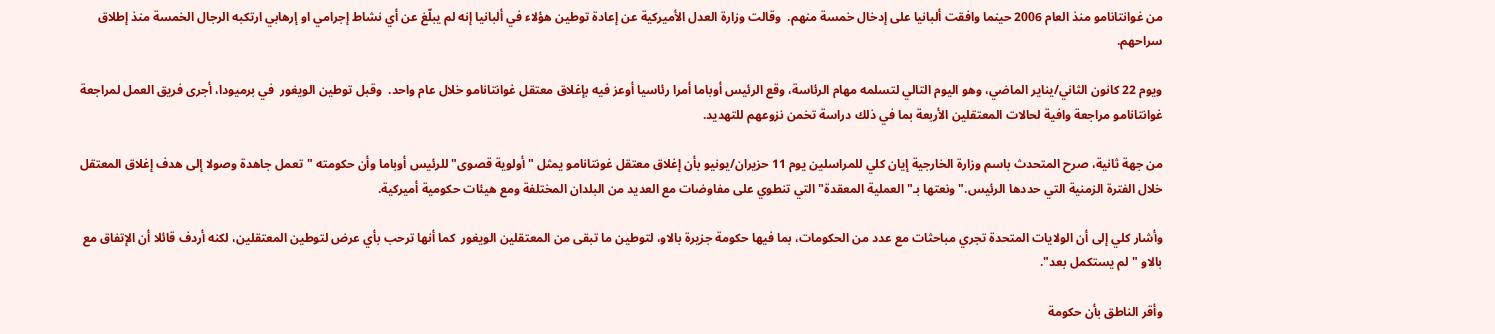من غوانتانامو منذ العام 2006 حينما وافقت ألبانيا على إدخال خمسة منهم.  وقالت وزارة العدل الأميركية عن إعادة توطين هؤلاء في ألبانيا إنه لم يبلّغ عن أي نشاط إجرامي او إرهابي ارتكبه الرجال الخمسة منذ إطلاق سراحهم.

ويوم 22 كانون الثاني/يناير الماضي، وهو اليوم التالي لتسلمه مهام الرئاسة، وقع الرئيس أوباما أمرا رئاسيا أوعز فيه بإغلاق معتقل غوانتانامو خلال عام واحد.  وقبل توطين الويغور  في برميودا، أجرى فريق العمل لمراجعة غوانتانامو مراجعة وافية لحالات المعتقلين الأربعة بما في ذلك دراسة تخمن نزوعهم للتهديد.

من جهة ثانية، صرح المتحدث باسم وزارة الخارجية إيان كلي للمراسلين يوم 11 حزيران/يونيو بأن إغلاق معتقل غونتانامو يمثل "أولوية قصوى" للرئيس أوباما وأن حكومته "تعمل جاهدة وصولا إلى هدف إغلاق المعتقل خلال الفترة الزمنية التي حددها الرئيس." ونعتها بـ"العملية المعقدة" التي تنطوي على مفاوضات مع العديد من البلدان المختلفة ومع هيئات حكومية أميركية.

وأشار كلي إلى أن الولايات المتحدة تجري مباحثات مع عدد من الحكومات، بما فيها حكومة جزيرة بالاو، لتوطين ما تبقى من المعتقلين الويغور  كما أنها ترحب بأي عرض لتوطين المعتقلين، لكنه أردف قائلا أن الإتفاق مع بالاو "لم يستكمل بعد".

وأقر الناطق بأن حكومة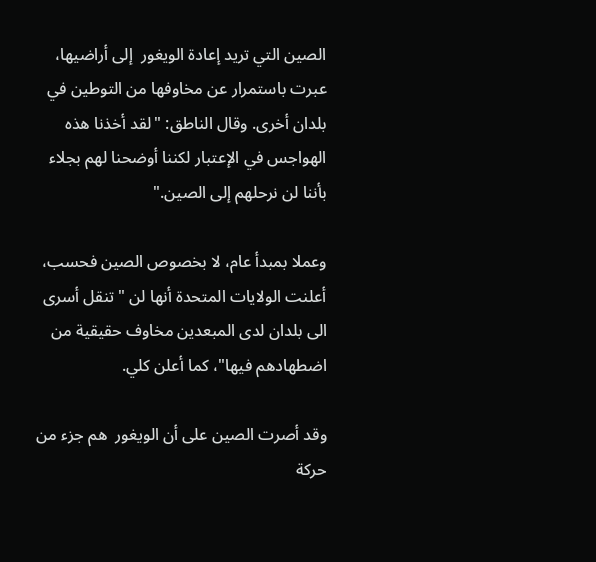الصين التي تريد إعادة الويغور  إلى أراضيها، عبرت باستمرار عن مخاوفها من التوطين في بلدان أخرى. وقال الناطق: "لقد أخذنا هذه الهواجس في الإعتبار لكننا أوضحنا لهم بجلاء  بأننا لن نرحلهم إلى الصين."

وعملا بمبدأ عام، لا بخصوص الصين فحسب، أعلنت الولايات المتحدة أنها لن "تنقل أسرى الى بلدان لدى المبعدين مخاوف حقيقية من اضطهادهم فيها"، كما أعلن كلي.

وقد أصرت الصين على أن الويغور  هم جزء من حركة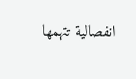انفصالية تتهمها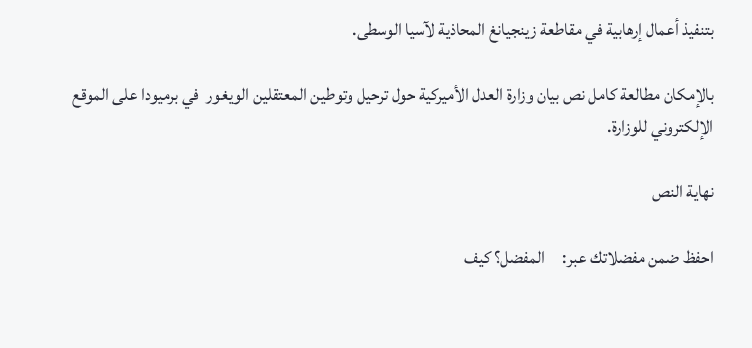بتنفيذ أعمال إرهابية في مقاطعة زينجيانغ المحاذية لآسيا الوسطى.

بالإمكان مطالعة كامل نص بيان وزارة العدل الأميركية حول ترحيل وتوطين المعتقلين الويغور  في برميودا على الموقع الإلكتروني للوزارة.

نهاية النص

احفظ ضمن مفضلاتك عبر:     المفضل؟ كيف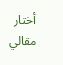أختار مقالي